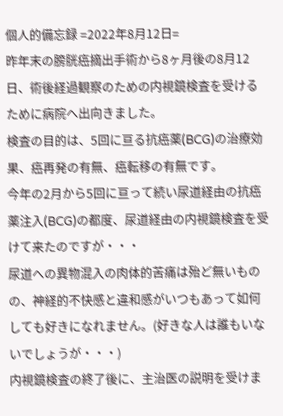個人的備忘録 =2022年8月12日=
昨年末の膀胱癌摘出手術から8ヶ月後の8月12日、術後経過観察のための内視鏡検査を受けるために病院へ出向きました。
検査の目的は、5回に亘る抗癌薬(BCG)の治療効果、癌再発の有無、癌転移の有無です。
今年の2月から5回に亘って続い尿道経由の抗癌薬注入(BCG)の都度、尿道経由の内視鏡検査を受けて来たのですが・・・
尿道への異物混入の肉体的苦痛は殆ど無いものの、神経的不快感と違和感がいつもあって如何しても好きになれません。(好きな人は誰もいないでしょうが・・・)
内視鏡検査の終了後に、主治医の説明を受けま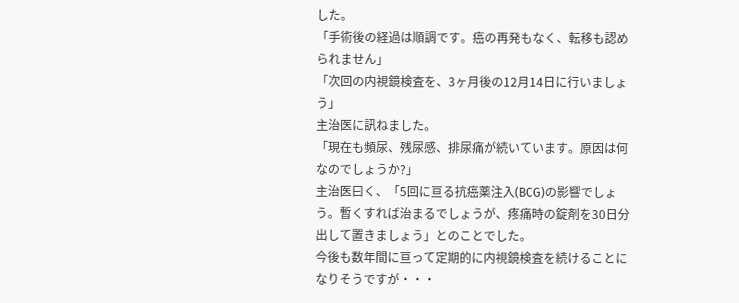した。
「手術後の経過は順調です。癌の再発もなく、転移も認められません」
「次回の内視鏡検査を、3ヶ月後の12月14日に行いましょう」
主治医に訊ねました。
「現在も頻尿、残尿感、排尿痛が続いています。原因は何なのでしょうか?」
主治医曰く、「5回に亘る抗癌薬注入(BCG)の影響でしょう。暫くすれば治まるでしょうが、疼痛時の錠剤を30日分出して置きましょう」とのことでした。
今後も数年間に亘って定期的に内視鏡検査を続けることになりそうですが・・・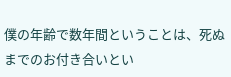僕の年齢で数年間ということは、死ぬまでのお付き合いとい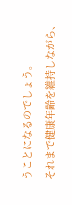うことになるのでしょう。
それまで健康年齢を維持しながら、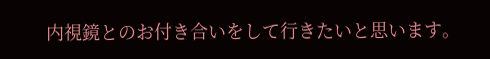内視鏡とのお付き合いをして行きたいと思います。